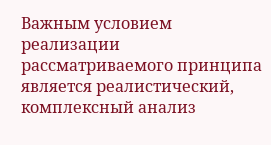Важным условием реализации рассматриваемого принципа является реалистический, комплексный анализ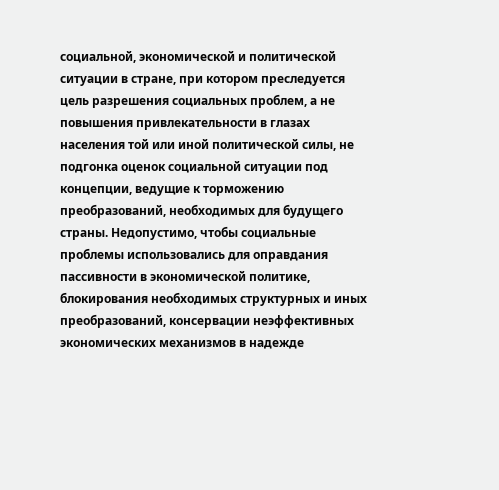социальной, экономической и политической ситуации в стране, при котором преследуется цель разрешения социальных проблем, а не повышения привлекательности в глазах населения той или иной политической силы, не подгонка оценок социальной ситуации под концепции, ведущие к торможению преобразований, необходимых для будущего страны. Недопустимо, чтобы социальные проблемы использовались для оправдания пассивности в экономической политике, блокирования необходимых структурных и иных преобразований, консервации неэффективных экономических механизмов в надежде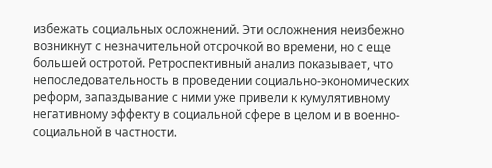избежать социальных осложнений. Эти осложнения неизбежно возникнут с незначительной отсрочкой во времени, но с еще большей остротой. Ретроспективный анализ показывает, что непоследовательность в проведении социально-экономических реформ, запаздывание с ними уже привели к кумулятивному негативному эффекту в социальной сфере в целом и в военно-социальной в частности.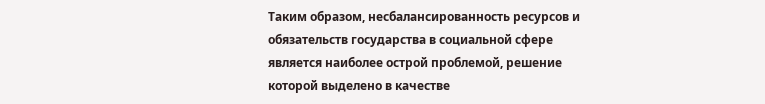Таким образом, несбалансированность ресурсов и обязательств государства в социальной сфере является наиболее острой проблемой, решение которой выделено в качестве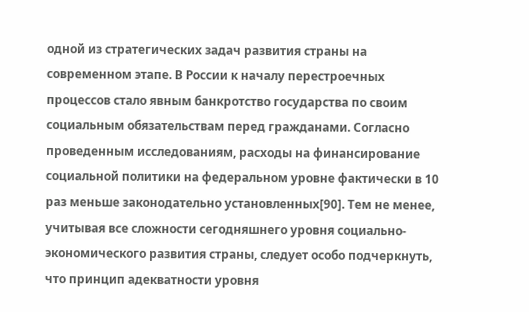одной из стратегических задач развития страны на современном этапе. В России к началу перестроечных процессов стало явным банкротство государства по своим социальным обязательствам перед гражданами. Согласно проведенным исследованиям, расходы на финансирование социальной политики на федеральном уровне фактически в 10 раз меньше законодательно установленных[90]. Тем не менее, учитывая все сложности сегодняшнего уровня социально-экономического развития страны, следует особо подчеркнуть, что принцип адекватности уровня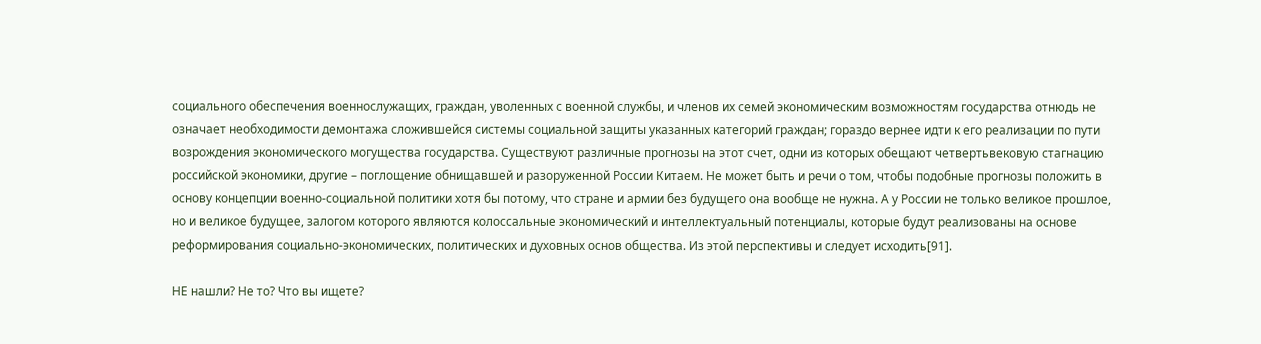социального обеспечения военнослужащих, граждан, уволенных с военной службы, и членов их семей экономическим возможностям государства отнюдь не означает необходимости демонтажа сложившейся системы социальной защиты указанных категорий граждан; гораздо вернее идти к его реализации по пути возрождения экономического могущества государства. Существуют различные прогнозы на этот счет, одни из которых обещают четвертьвековую стагнацию российской экономики, другие – поглощение обнищавшей и разоруженной России Китаем. Не может быть и речи о том, чтобы подобные прогнозы положить в основу концепции военно-социальной политики хотя бы потому, что стране и армии без будущего она вообще не нужна. А у России не только великое прошлое, но и великое будущее, залогом которого являются колоссальные экономический и интеллектуальный потенциалы, которые будут реализованы на основе реформирования социально-экономических, политических и духовных основ общества. Из этой перспективы и следует исходить[91].

НЕ нашли? Не то? Что вы ищете?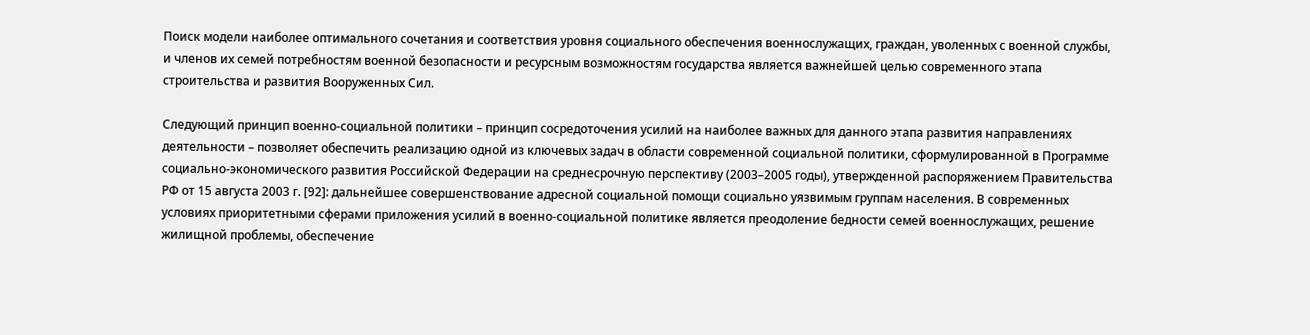Поиск модели наиболее оптимального сочетания и соответствия уровня социального обеспечения военнослужащих, граждан, уволенных с военной службы, и членов их семей потребностям военной безопасности и ресурсным возможностям государства является важнейшей целью современного этапа строительства и развития Вооруженных Сил.

Следующий принцип военно-социальной политики – принцип сосредоточения усилий на наиболее важных для данного этапа развития направлениях деятельности – позволяет обеспечить реализацию одной из ключевых задач в области современной социальной политики, сформулированной в Программе социально-экономического развития Российской Федерации на среднесрочную перспективу (2003–2005 годы), утвержденной распоряжением Правительства РФ от 15 августа 2003 г. [92]: дальнейшее совершенствование адресной социальной помощи социально уязвимым группам населения. В современных условиях приоритетными сферами приложения усилий в военно-социальной политике является преодоление бедности семей военнослужащих, решение жилищной проблемы, обеспечение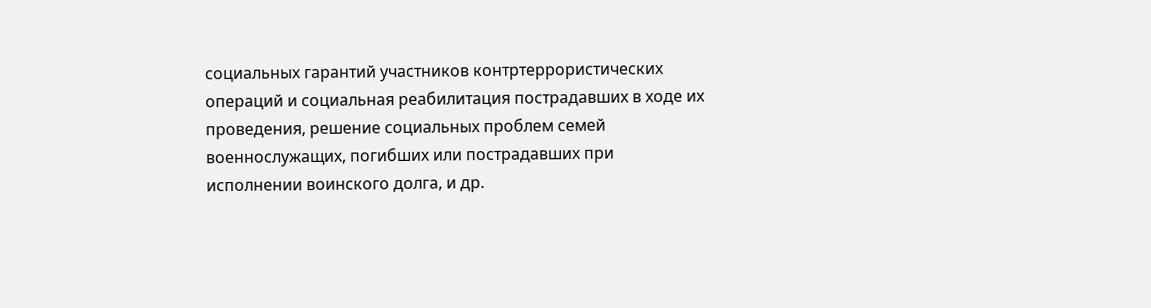социальных гарантий участников контртеррористических операций и социальная реабилитация пострадавших в ходе их проведения, решение социальных проблем семей военнослужащих, погибших или пострадавших при исполнении воинского долга, и др.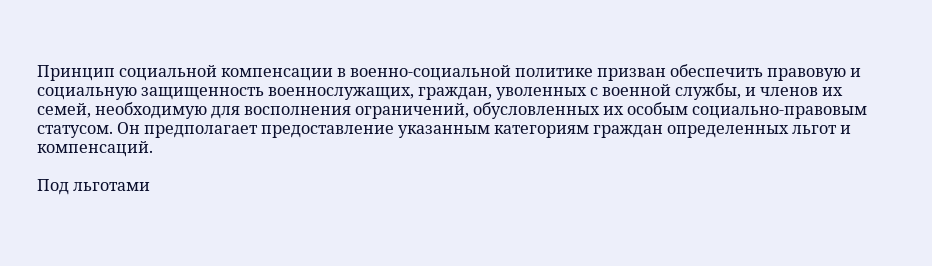Принцип социальной компенсации в военно-социальной политике призван обеспечить правовую и социальную защищенность военнослужащих, граждан, уволенных с военной службы, и членов их семей, необходимую для восполнения ограничений, обусловленных их особым социально-правовым статусом. Он предполагает предоставление указанным категориям граждан определенных льгот и компенсаций.

Под льготами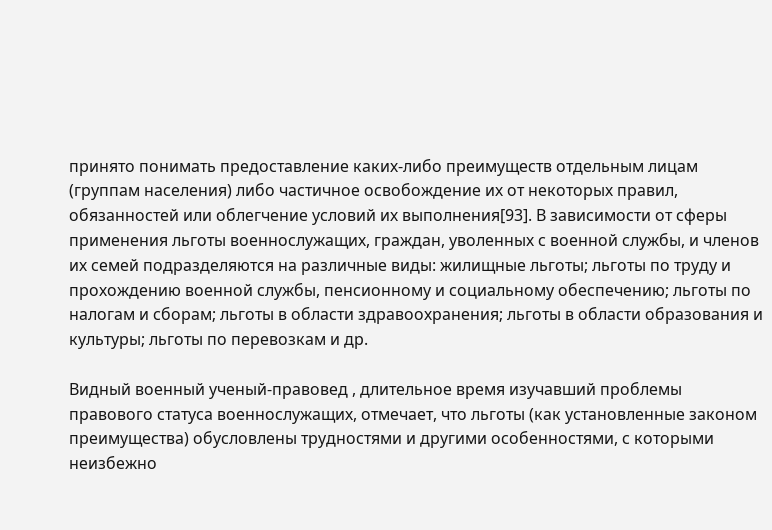принято понимать предоставление каких-либо преимуществ отдельным лицам (группам населения) либо частичное освобождение их от некоторых правил, обязанностей или облегчение условий их выполнения[93]. В зависимости от сферы применения льготы военнослужащих, граждан, уволенных с военной службы, и членов их семей подразделяются на различные виды: жилищные льготы; льготы по труду и прохождению военной службы, пенсионному и социальному обеспечению; льготы по налогам и сборам; льготы в области здравоохранения; льготы в области образования и культуры; льготы по перевозкам и др.

Видный военный ученый-правовед , длительное время изучавший проблемы правового статуса военнослужащих, отмечает, что льготы (как установленные законом преимущества) обусловлены трудностями и другими особенностями, с которыми неизбежно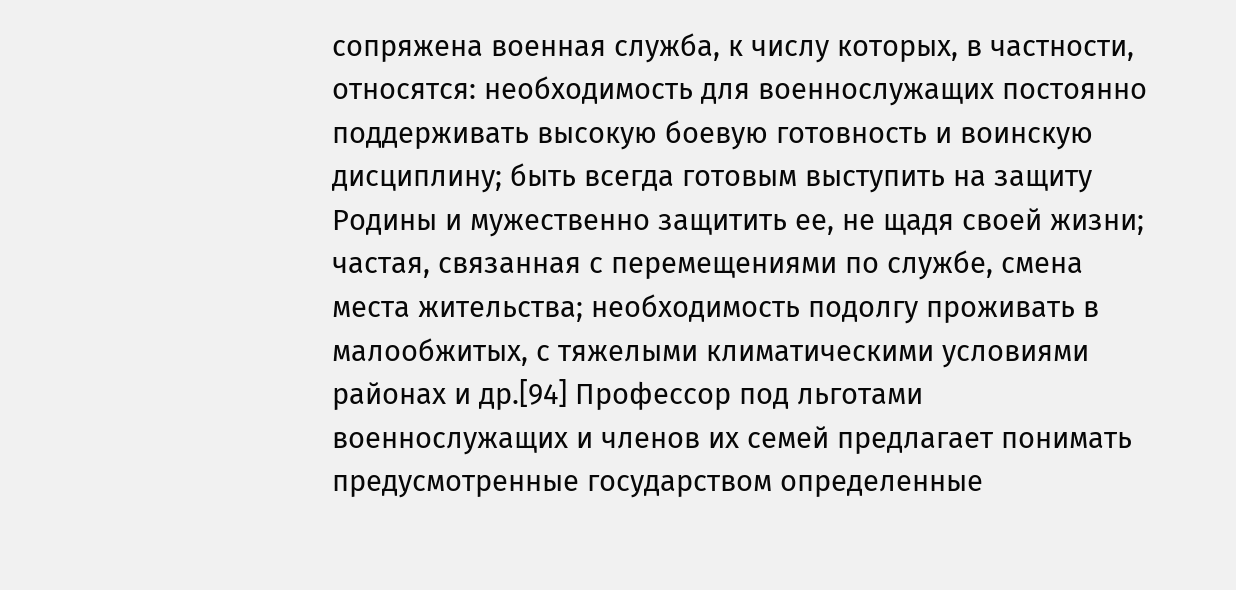сопряжена военная служба, к числу которых, в частности, относятся: необходимость для военнослужащих постоянно поддерживать высокую боевую готовность и воинскую дисциплину; быть всегда готовым выступить на защиту Родины и мужественно защитить ее, не щадя своей жизни; частая, связанная с перемещениями по службе, смена места жительства; необходимость подолгу проживать в малообжитых, с тяжелыми климатическими условиями районах и др.[94] Профессор под льготами военнослужащих и членов их семей предлагает понимать предусмотренные государством определенные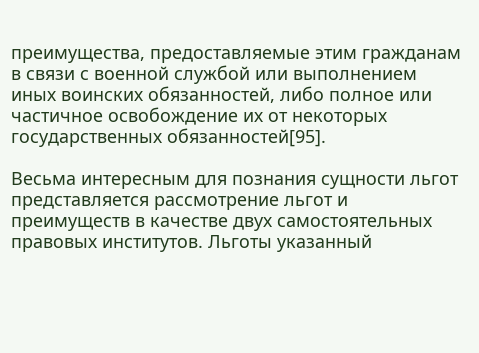преимущества, предоставляемые этим гражданам в связи с военной службой или выполнением иных воинских обязанностей, либо полное или частичное освобождение их от некоторых государственных обязанностей[95].

Весьма интересным для познания сущности льгот представляется рассмотрение льгот и преимуществ в качестве двух самостоятельных правовых институтов. Льготы указанный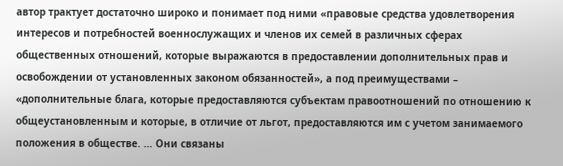автор трактует достаточно широко и понимает под ними «правовые средства удовлетворения интересов и потребностей военнослужащих и членов их семей в различных сферах общественных отношений, которые выражаются в предоставлении дополнительных прав и освобождении от установленных законом обязанностей», а под преимуществами – «дополнительные блага, которые предоставляются субъектам правоотношений по отношению к общеустановленным и которые, в отличие от льгот, предоставляются им с учетом занимаемого положения в обществе. … Они связаны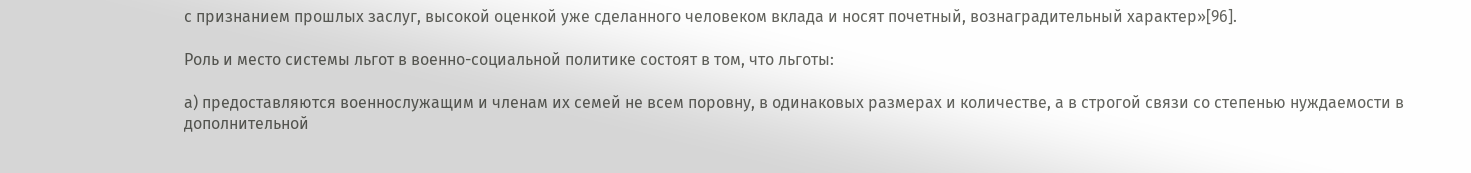с признанием прошлых заслуг, высокой оценкой уже сделанного человеком вклада и носят почетный, вознаградительный характер»[96].

Роль и место системы льгот в военно-социальной политике состоят в том, что льготы:

а) предоставляются военнослужащим и членам их семей не всем поровну, в одинаковых размерах и количестве, а в строгой связи со степенью нуждаемости в дополнительной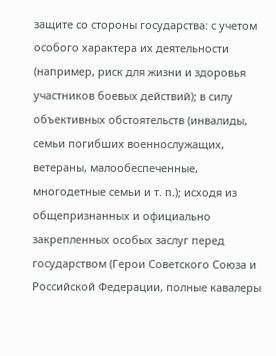защите со стороны государства: с учетом особого характера их деятельности (например, риск для жизни и здоровья участников боевых действий); в силу объективных обстоятельств (инвалиды, семьи погибших военнослужащих, ветераны, малообеспеченные, многодетные семьи и т. п.); исходя из общепризнанных и официально закрепленных особых заслуг перед государством (Герои Советского Союза и Российской Федерации, полные кавалеры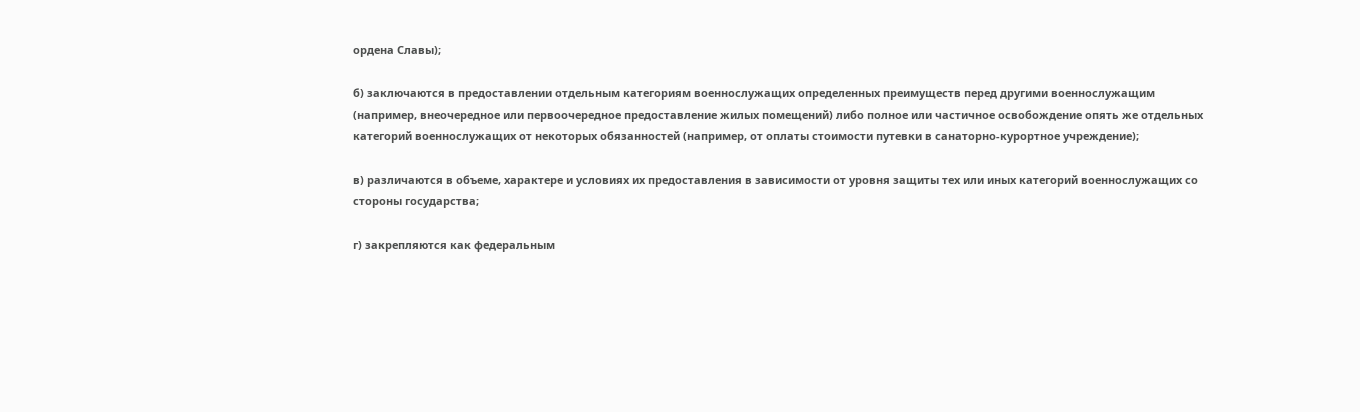ордена Славы);

б) заключаются в предоставлении отдельным категориям военнослужащих определенных преимуществ перед другими военнослужащим (например, внеочередное или первоочередное предоставление жилых помещений) либо полное или частичное освобождение опять же отдельных категорий военнослужащих от некоторых обязанностей (например, от оплаты стоимости путевки в санаторно-курортное учреждение);

в) различаются в объеме, характере и условиях их предоставления в зависимости от уровня защиты тех или иных категорий военнослужащих со стороны государства;

г) закрепляются как федеральным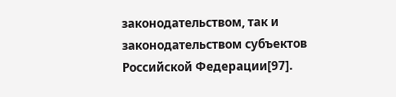законодательством, так и законодательством субъектов Российской Федерации[97].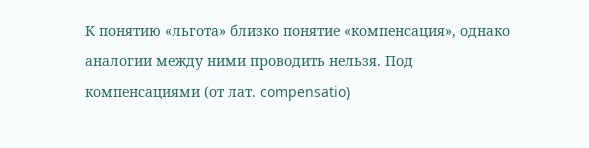К понятию «льгота» близко понятие «компенсация», однако аналогии между ними проводить нельзя. Под компенсациями (от лат. compensatio)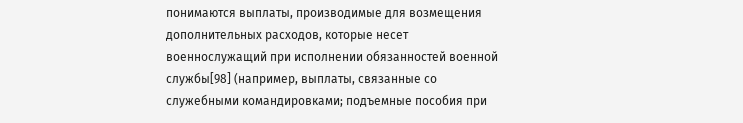понимаются выплаты, производимые для возмещения дополнительных расходов, которые несет военнослужащий при исполнении обязанностей военной службы[98] (например, выплаты, связанные со служебными командировками; подъемные пособия при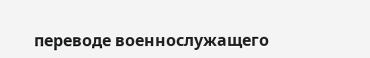переводе военнослужащего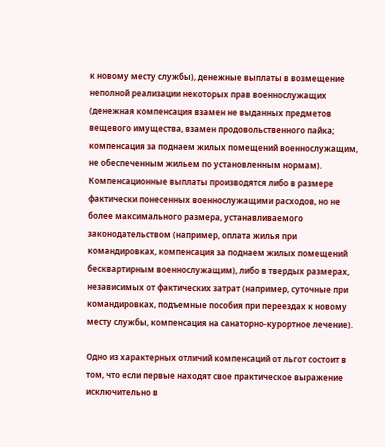к новому месту службы), денежные выплаты в возмещение неполной реализации некоторых прав военнослужащих (денежная компенсация взамен не выданных предметов вещевого имущества, взамен продовольственного пайка; компенсация за поднаем жилых помещений военнослужащим, не обеспеченным жильем по установленным нормам). Компенсационные выплаты производятся либо в размере фактически понесенных военнослужащими расходов, но не более максимального размера, устанавливаемого законодательством (например, оплата жилья при командировках, компенсация за поднаем жилых помещений бесквартирным военнослужащим), либо в твердых размерах, независимых от фактических затрат (например, суточные при командировках, подъемные пособия при переездах к новому месту службы, компенсация на санаторно-курортное лечение).

Одно из характерных отличий компенсаций от льгот состоит в том, что если первые находят свое практическое выражение исключительно в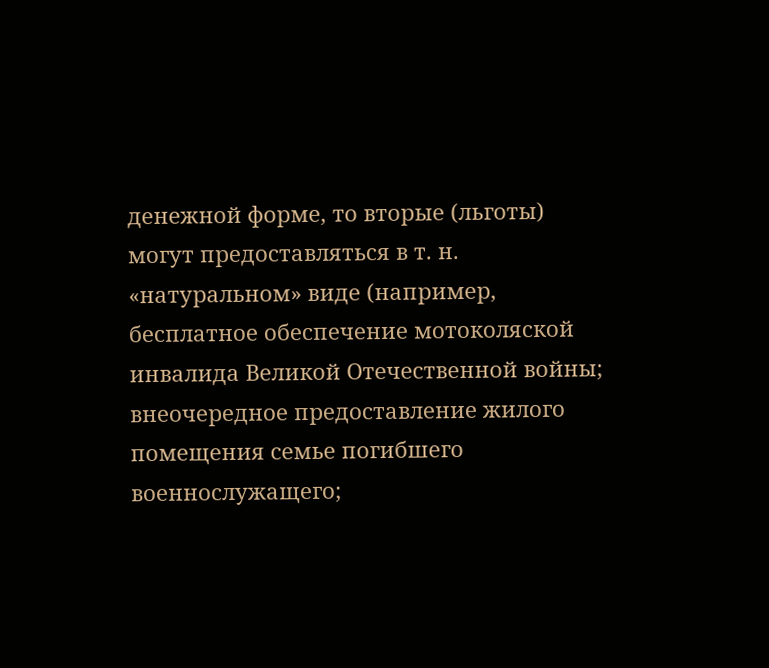денежной форме, то вторые (льготы) могут предоставляться в т. н. «натуральном» виде (например, бесплатное обеспечение мотоколяской инвалида Великой Отечественной войны; внеочередное предоставление жилого помещения семье погибшего военнослужащего;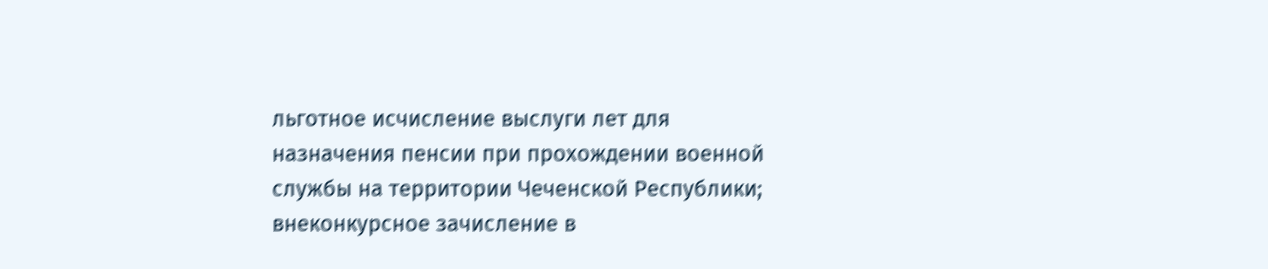льготное исчисление выслуги лет для назначения пенсии при прохождении военной службы на территории Чеченской Республики; внеконкурсное зачисление в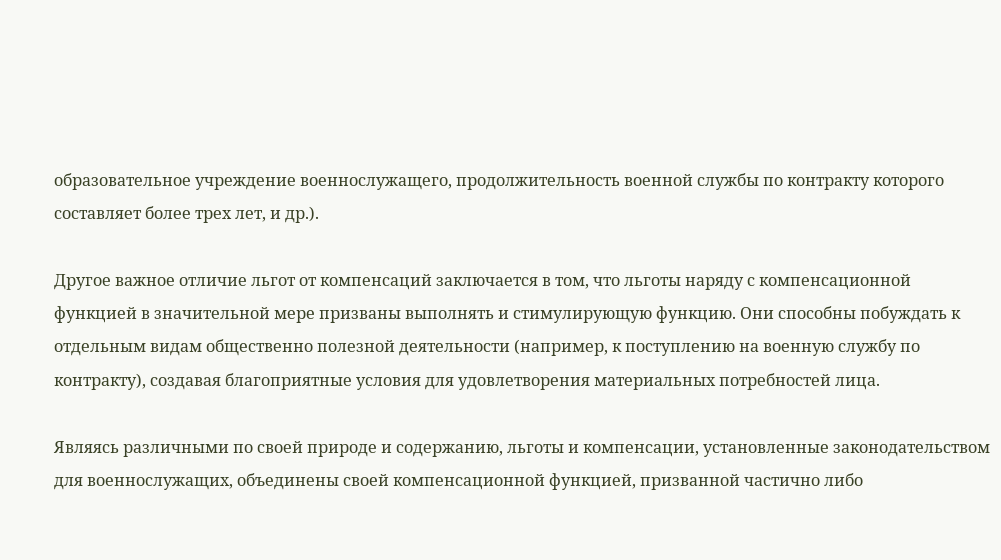образовательное учреждение военнослужащего, продолжительность военной службы по контракту которого составляет более трех лет, и др.).

Другое важное отличие льгот от компенсаций заключается в том, что льготы наряду с компенсационной функцией в значительной мере призваны выполнять и стимулирующую функцию. Они способны побуждать к отдельным видам общественно полезной деятельности (например, к поступлению на военную службу по контракту), создавая благоприятные условия для удовлетворения материальных потребностей лица.

Являясь различными по своей природе и содержанию, льготы и компенсации, установленные законодательством для военнослужащих, объединены своей компенсационной функцией, призванной частично либо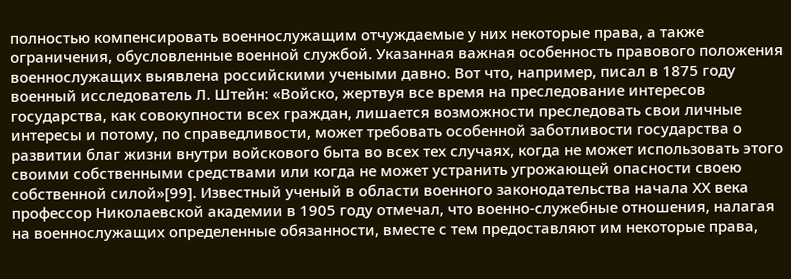полностью компенсировать военнослужащим отчуждаемые у них некоторые права, а также ограничения, обусловленные военной службой. Указанная важная особенность правового положения военнослужащих выявлена российскими учеными давно. Вот что, например, писал в 1875 году военный исследователь Л. Штейн: «Войско, жертвуя все время на преследование интересов государства, как совокупности всех граждан, лишается возможности преследовать свои личные интересы и потому, по справедливости, может требовать особенной заботливости государства о развитии благ жизни внутри войскового быта во всех тех случаях, когда не может использовать этого своими собственными средствами или когда не может устранить угрожающей опасности своею собственной силой»[99]. Известный ученый в области военного законодательства начала ХХ века профессор Николаевской академии в 1905 году отмечал, что военно-служебные отношения, налагая на военнослужащих определенные обязанности, вместе с тем предоставляют им некоторые права,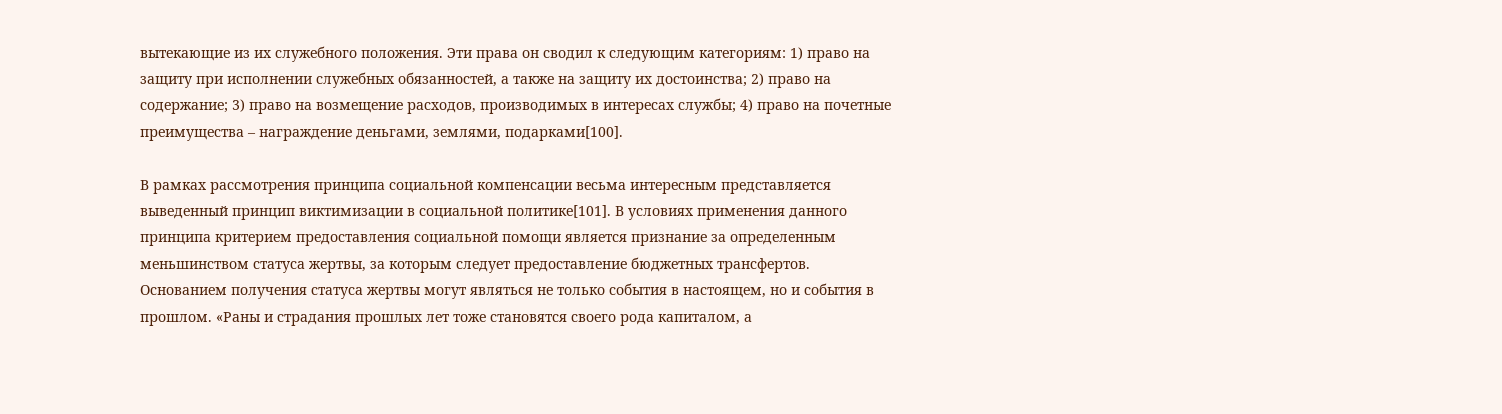вытекающие из их служебного положения. Эти права он сводил к следующим категориям: 1) право на защиту при исполнении служебных обязанностей, а также на защиту их достоинства; 2) право на содержание; 3) право на возмещение расходов, производимых в интересах службы; 4) право на почетные преимущества – награждение деньгами, землями, подарками[100].

В рамках рассмотрения принципа социальной компенсации весьма интересным представляется выведенный принцип виктимизации в социальной политике[101]. В условиях применения данного принципа критерием предоставления социальной помощи является признание за определенным меньшинством статуса жертвы, за которым следует предоставление бюджетных трансфертов. Основанием получения статуса жертвы могут являться не только события в настоящем, но и события в прошлом. «Раны и страдания прошлых лет тоже становятся своего рода капиталом, а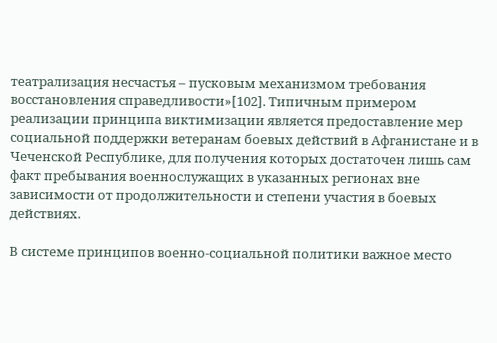театрализация несчастья – пусковым механизмом требования восстановления справедливости»[102]. Типичным примером реализации принципа виктимизации является предоставление мер социальной поддержки ветеранам боевых действий в Афганистане и в Чеченской Республике, для получения которых достаточен лишь сам факт пребывания военнослужащих в указанных регионах вне зависимости от продолжительности и степени участия в боевых действиях.

В системе принципов военно-социальной политики важное место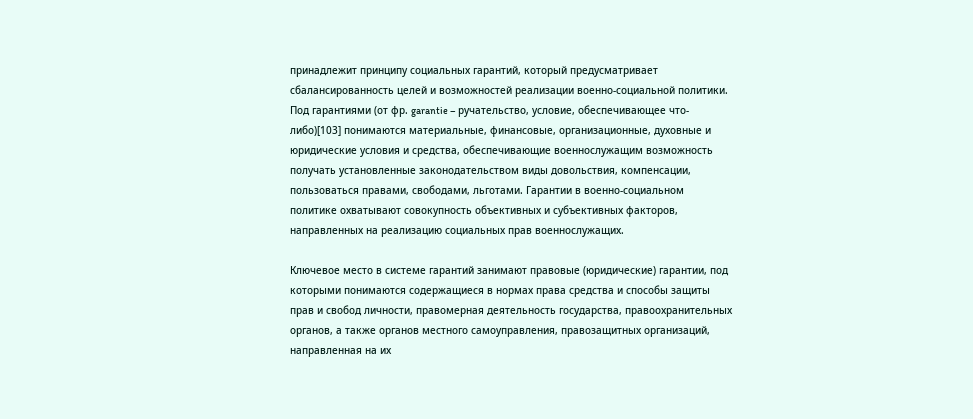принадлежит принципу социальных гарантий, который предусматривает сбалансированность целей и возможностей реализации военно-социальной политики. Под гарантиями (от фр. garantie – ручательство, условие, обеспечивающее что-либо)[103] понимаются материальные, финансовые, организационные, духовные и юридические условия и средства, обеспечивающие военнослужащим возможность получать установленные законодательством виды довольствия, компенсации, пользоваться правами, свободами, льготами. Гарантии в военно-социальном политике охватывают совокупность объективных и субъективных факторов, направленных на реализацию социальных прав военнослужащих.

Ключевое место в системе гарантий занимают правовые (юридические) гарантии, под которыми понимаются содержащиеся в нормах права средства и способы защиты прав и свобод личности, правомерная деятельность государства, правоохранительных органов, а также органов местного самоуправления, правозащитных организаций, направленная на их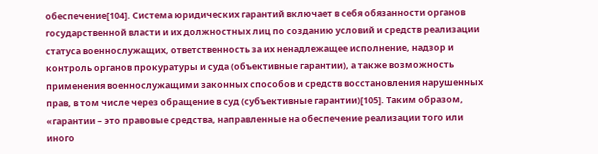обеспечение[104]. Система юридических гарантий включает в себя обязанности органов государственной власти и их должностных лиц по созданию условий и средств реализации статуса военнослужащих, ответственность за их ненадлежащее исполнение, надзор и контроль органов прокуратуры и суда (объективные гарантии), а также возможность применения военнослужащими законных способов и средств восстановления нарушенных прав, в том числе через обращение в суд (субъективные гарантии)[105]. Таким образом, «гарантии – это правовые средства, направленные на обеспечение реализации того или иного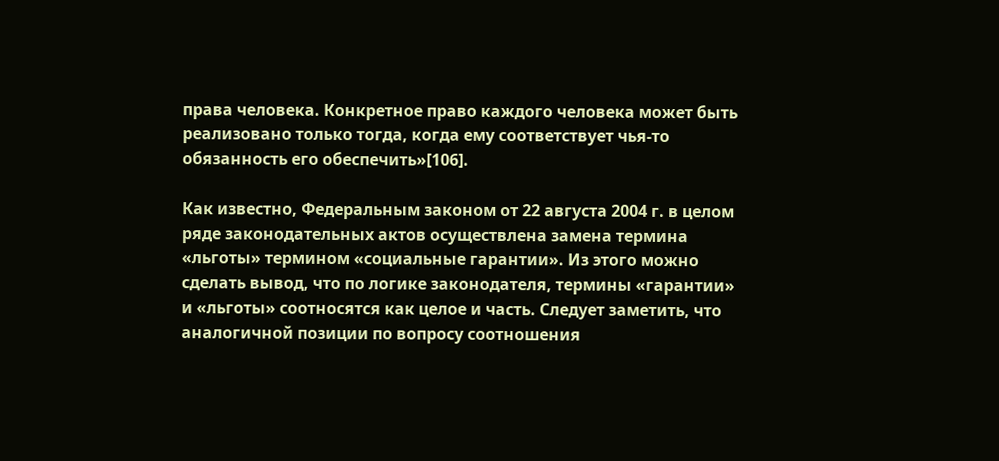права человека. Конкретное право каждого человека может быть реализовано только тогда, когда ему соответствует чья-то обязанность его обеспечить»[106].

Как известно, Федеральным законом от 22 августа 2004 г. в целом ряде законодательных актов осуществлена замена термина «льготы» термином «социальные гарантии». Из этого можно сделать вывод, что по логике законодателя, термины «гарантии» и «льготы» соотносятся как целое и часть. Следует заметить, что аналогичной позиции по вопросу соотношения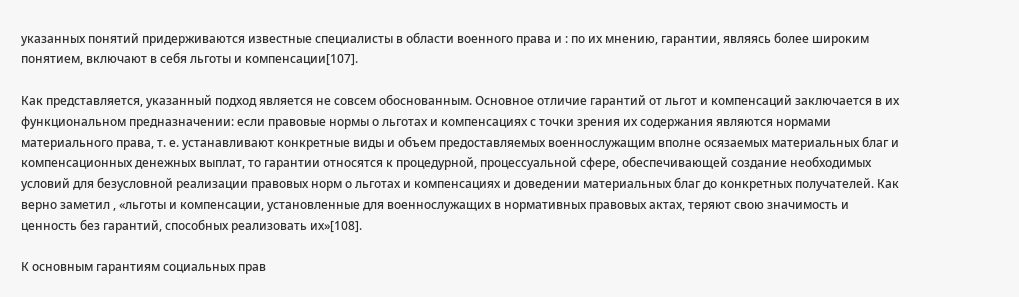указанных понятий придерживаются известные специалисты в области военного права и : по их мнению, гарантии, являясь более широким понятием, включают в себя льготы и компенсации[107].

Как представляется, указанный подход является не совсем обоснованным. Основное отличие гарантий от льгот и компенсаций заключается в их функциональном предназначении: если правовые нормы о льготах и компенсациях с точки зрения их содержания являются нормами материального права, т. е. устанавливают конкретные виды и объем предоставляемых военнослужащим вполне осязаемых материальных благ и компенсационных денежных выплат, то гарантии относятся к процедурной, процессуальной сфере, обеспечивающей создание необходимых условий для безусловной реализации правовых норм о льготах и компенсациях и доведении материальных благ до конкретных получателей. Как верно заметил , «льготы и компенсации, установленные для военнослужащих в нормативных правовых актах, теряют свою значимость и ценность без гарантий, способных реализовать их»[108].

К основным гарантиям социальных прав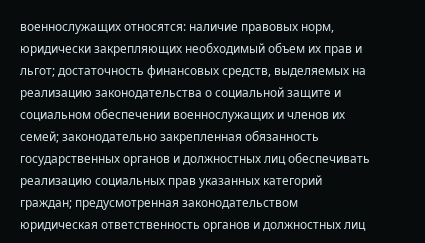военнослужащих относятся: наличие правовых норм, юридически закрепляющих необходимый объем их прав и льгот; достаточность финансовых средств, выделяемых на реализацию законодательства о социальной защите и социальном обеспечении военнослужащих и членов их семей; законодательно закрепленная обязанность государственных органов и должностных лиц обеспечивать реализацию социальных прав указанных категорий граждан; предусмотренная законодательством юридическая ответственность органов и должностных лиц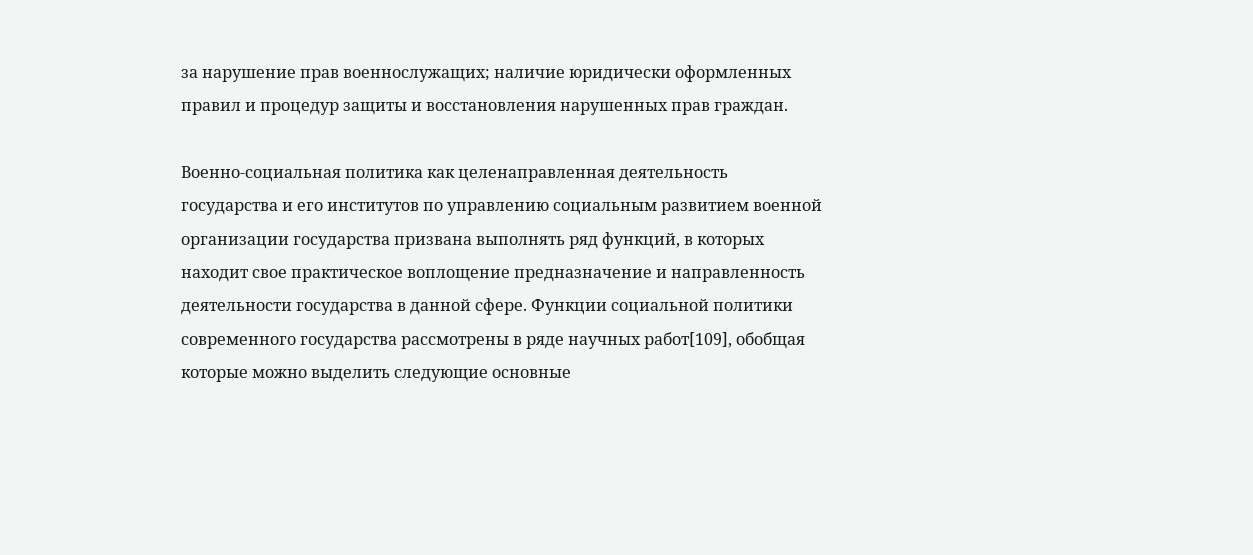за нарушение прав военнослужащих; наличие юридически оформленных правил и процедур защиты и восстановления нарушенных прав граждан.

Военно-социальная политика как целенаправленная деятельность государства и его институтов по управлению социальным развитием военной организации государства призвана выполнять ряд функций, в которых находит свое практическое воплощение предназначение и направленность деятельности государства в данной сфере. Функции социальной политики современного государства рассмотрены в ряде научных работ[109], обобщая которые можно выделить следующие основные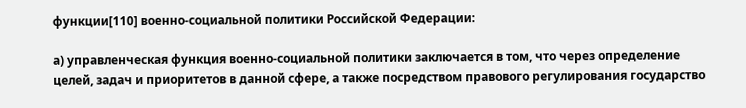функции[110] военно-социальной политики Российской Федерации:

а) управленческая функция военно-социальной политики заключается в том, что через определение целей, задач и приоритетов в данной сфере, а также посредством правового регулирования государство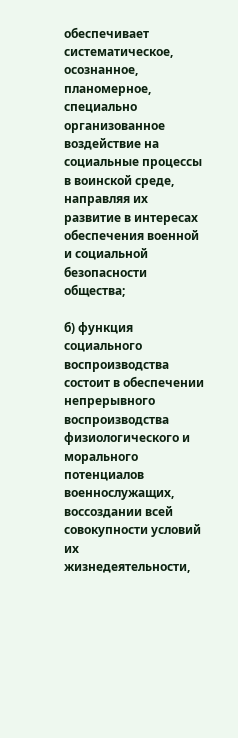обеспечивает систематическое, осознанное, планомерное, специально организованное воздействие на социальные процессы в воинской среде, направляя их развитие в интересах обеспечения военной и социальной безопасности общества;

б) функция социального воспроизводства состоит в обеспечении непрерывного воспроизводства физиологического и морального потенциалов военнослужащих, воссоздании всей совокупности условий их жизнедеятельности,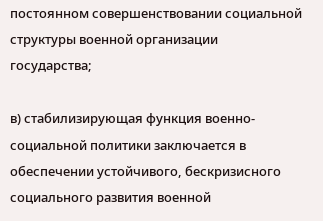постоянном совершенствовании социальной структуры военной организации государства;

в) стабилизирующая функция военно-социальной политики заключается в обеспечении устойчивого, бескризисного социального развития военной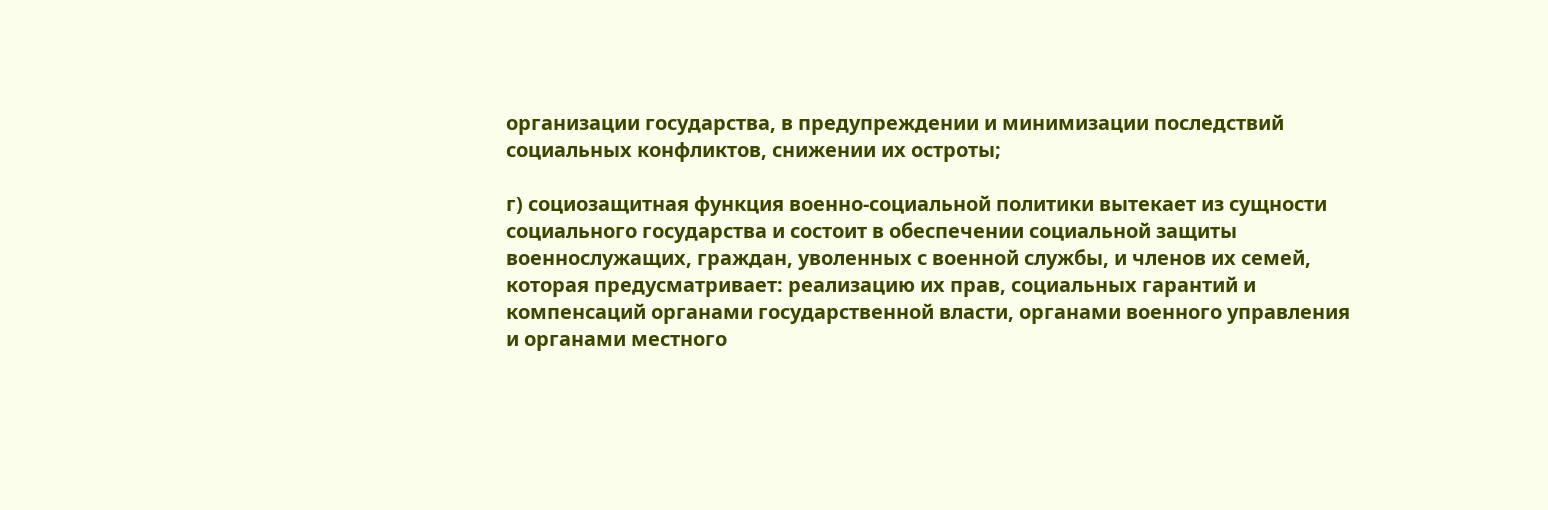организации государства, в предупреждении и минимизации последствий социальных конфликтов, снижении их остроты;

г) социозащитная функция военно-социальной политики вытекает из сущности социального государства и состоит в обеспечении социальной защиты военнослужащих, граждан, уволенных с военной службы, и членов их семей, которая предусматривает: реализацию их прав, социальных гарантий и компенсаций органами государственной власти, органами военного управления и органами местного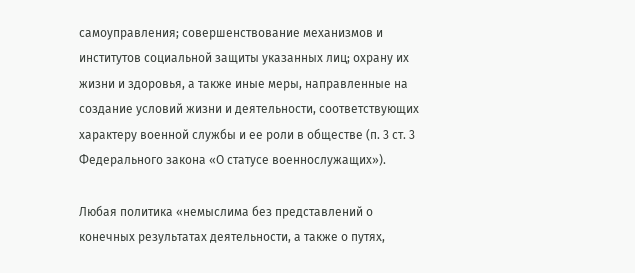самоуправления; совершенствование механизмов и институтов социальной защиты указанных лиц; охрану их жизни и здоровья, а также иные меры, направленные на создание условий жизни и деятельности, соответствующих характеру военной службы и ее роли в обществе (п. 3 ст. 3 Федерального закона «О статусе военнослужащих»).

Любая политика «немыслима без представлений о конечных результатах деятельности, а также о путях,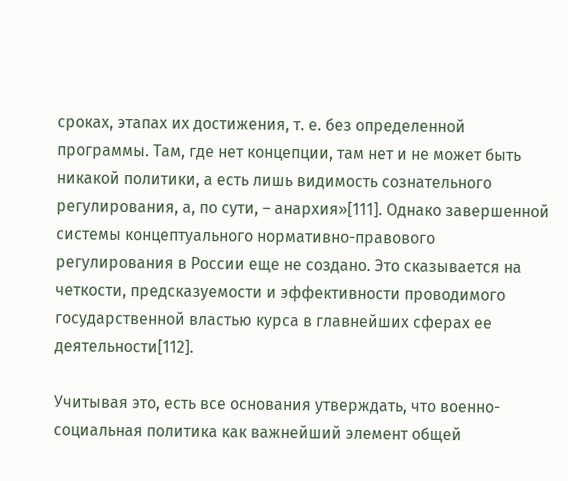сроках, этапах их достижения, т. е. без определенной программы. Там, где нет концепции, там нет и не может быть никакой политики, а есть лишь видимость сознательного регулирования, а, по сути, – анархия»[111]. Однако завершенной системы концептуального нормативно-правового регулирования в России еще не создано. Это сказывается на четкости, предсказуемости и эффективности проводимого государственной властью курса в главнейших сферах ее деятельности[112].

Учитывая это, есть все основания утверждать, что военно-социальная политика как важнейший элемент общей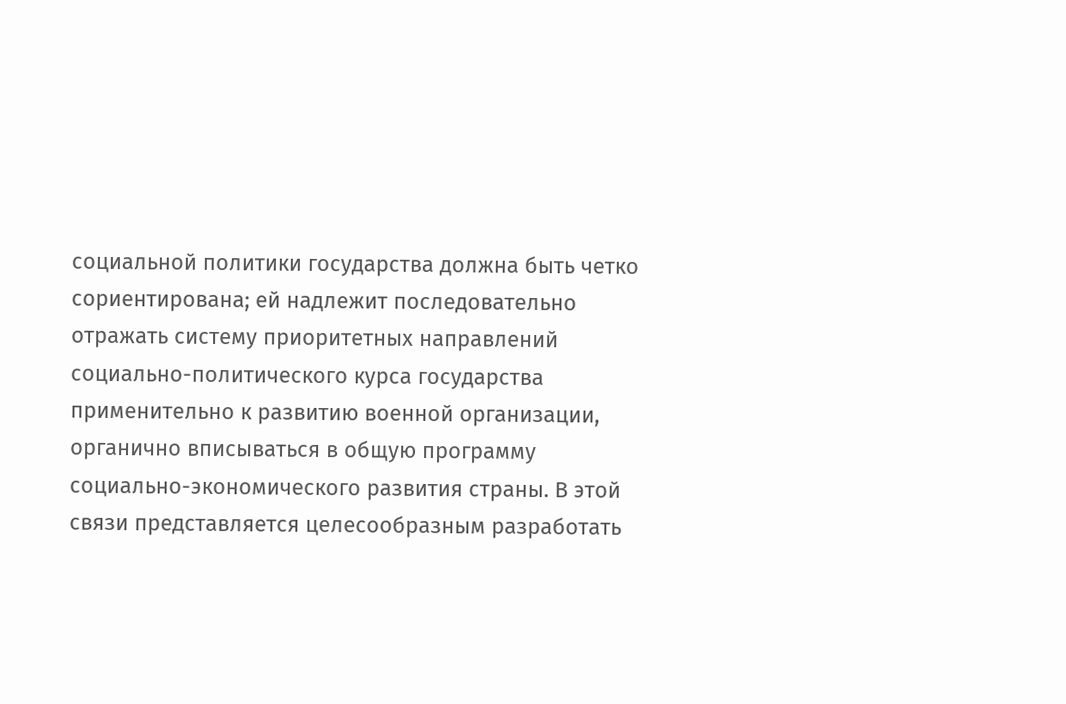социальной политики государства должна быть четко сориентирована; ей надлежит последовательно отражать систему приоритетных направлений социально-политического курса государства применительно к развитию военной организации, органично вписываться в общую программу социально-экономического развития страны. В этой связи представляется целесообразным разработать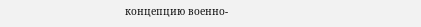концепцию военно-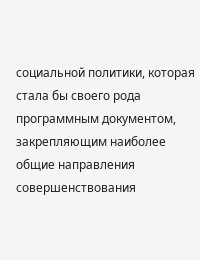социальной политики, которая стала бы своего рода программным документом, закрепляющим наиболее общие направления совершенствования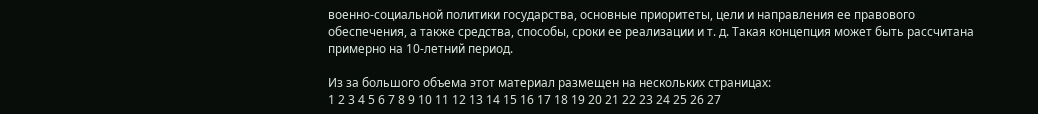военно-социальной политики государства, основные приоритеты, цели и направления ее правового обеспечения, а также средства, способы, сроки ее реализации и т. д. Такая концепция может быть рассчитана примерно на 10-летний период.

Из за большого объема этот материал размещен на нескольких страницах:
1 2 3 4 5 6 7 8 9 10 11 12 13 14 15 16 17 18 19 20 21 22 23 24 25 26 27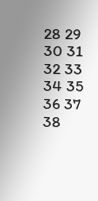28 29 30 31 32 33 34 35 36 37 38